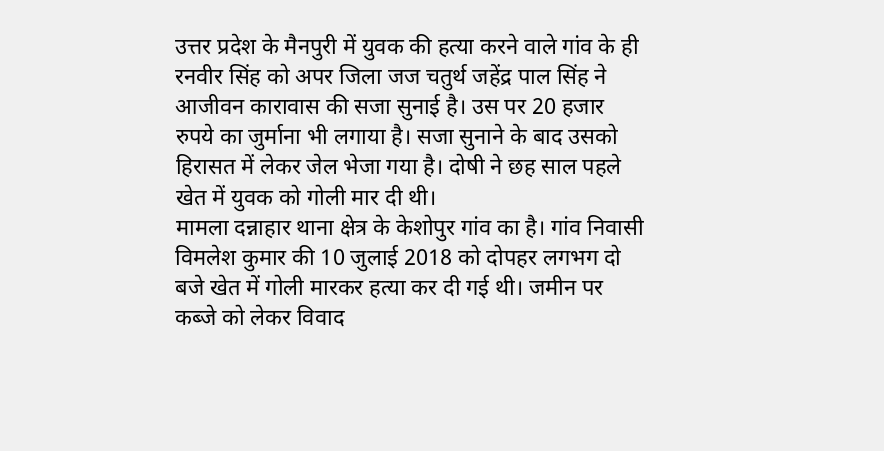उत्तर प्रदेश के मैनपुरी में युवक की हत्या करने वाले गांव के ही रनवीर सिंह को अपर जिला जज चतुर्थ जहेंद्र पाल सिंह ने आजीवन कारावास की सजा सुनाई है। उस पर 20 हजार रुपये का जुर्माना भी लगाया है। सजा सुनाने के बाद उसको हिरासत में लेकर जेल भेजा गया है। दोषी ने छह साल पहले खेत में युवक को गोली मार दी थी।
मामला दन्नाहार थाना क्षेत्र के केशोपुर गांव का है। गांव निवासी विमलेश कुमार की 10 जुलाई 2018 को दोपहर लगभग दो बजे खेत में गोली मारकर हत्या कर दी गई थी। जमीन पर कब्जे को लेकर विवाद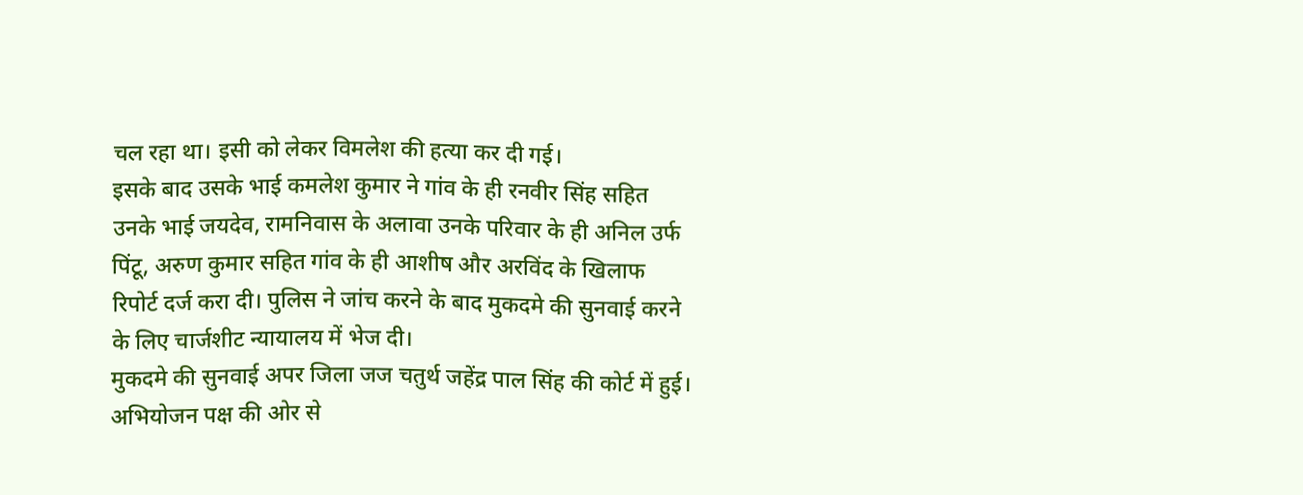चल रहा था। इसी को लेकर विमलेश की हत्या कर दी गई।
इसके बाद उसके भाई कमलेश कुमार ने गांव के ही रनवीर सिंह सहित उनके भाई जयदेव, रामनिवास के अलावा उनके परिवार के ही अनिल उर्फ पिंटू, अरुण कुमार सहित गांव के ही आशीष और अरविंद के खिलाफ रिपोर्ट दर्ज करा दी। पुलिस ने जांच करने के बाद मुकदमे की सुनवाई करने के लिए चार्जशीट न्यायालय में भेज दी।
मुकदमे की सुनवाई अपर जिला जज चतुर्थ जहेंद्र पाल सिंह की कोर्ट में हुई। अभियोजन पक्ष की ओर से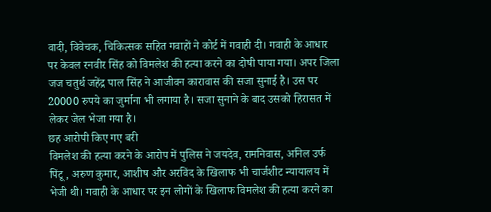वादी, विवेचक, चिकित्सक सहित गवाहों ने कोर्ट में गवाही दी। गवाही के आधार पर केवल रनवीर सिंह को विमलेश की हत्या करने का दोषी पाया गया। अपर जिला जज चतुर्थ जहेंद्र पाल सिंह ने आजीवन कारावास की सजा सुनाई है। उस पर 20000 रुपये का जुर्माना भी लगाया है। सजा सुनाने के बाद उसको हिरासत में लेकर जेल भेजा गया है।
छह आरोपी किए गए बरी
विमलेश की हत्या करने के आरोप में पुलिस ने जयदेव, रामनिवास, अनिल उर्फ पिंटू, अरुण कुमार, आशीष और अरविंद के खिलाफ भी चार्जशीट न्यायालय में भेजी थी। गवाही के आधार पर इन लोगों के खिलाफ विमलेश की हत्या करने का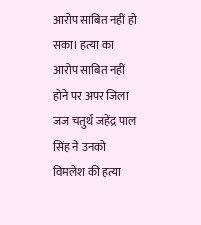आरोप साबित नहीं हो सका। हत्या का आरोप साबित नहीं होने पर अपर जिला जज चतुर्थ जहेंद्र पाल सिंह ने उनको विमलेश की हत्या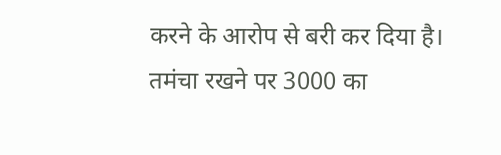करने के आरोप से बरी कर दिया है।
तमंचा रखने पर 3000 का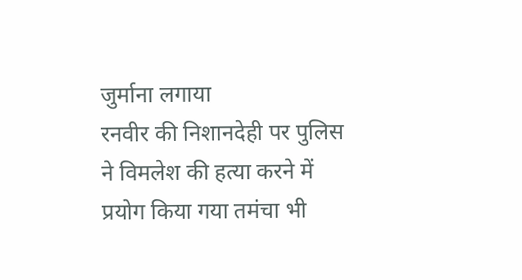जुर्माना लगाया
रनवीर की निशानदेही पर पुलिस ने विमलेश की हत्या करने में प्रयोग किया गया तमंचा भी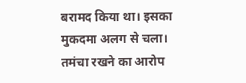बरामद किया था। इसका मुकदमा अलग से चला। तमंचा रखने का आरोप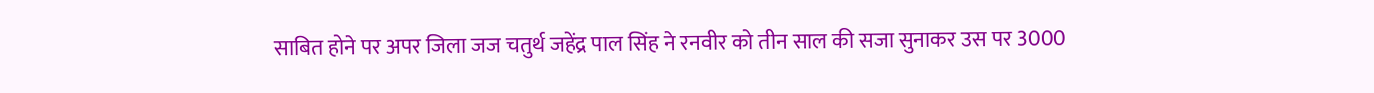साबित होने पर अपर जिला जज चतुर्थ जहेंद्र पाल सिंह ने रनवीर को तीन साल की सजा सुनाकर उस पर 3000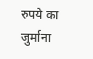रुपये का जुर्माना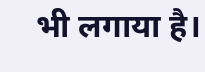भी लगाया है।